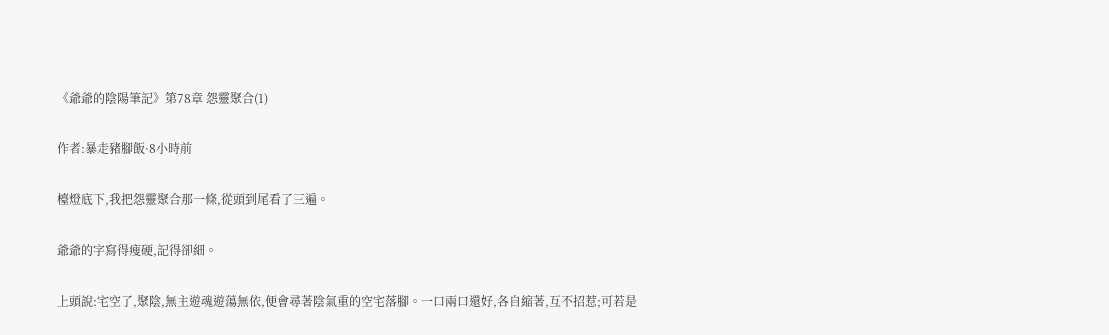《爺爺的陰陽筆記》第78章 怨靈聚合(1)

作者:暴走豬腳飯·8小時前

檯燈底下,我把怨靈聚合那一條,從頭到尾看了三遍。

爺爺的字寫得瘦硬,記得卻細。

上頭說:宅空了,聚陰,無主遊魂遊蕩無依,便會尋著陰氣重的空宅落腳。一口兩口還好,各自縮著,互不招惹;可若是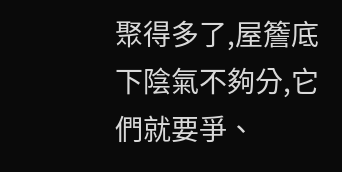聚得多了,屋簷底下陰氣不夠分,它們就要爭、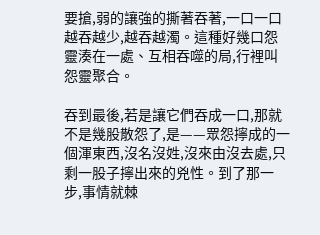要搶,弱的讓強的撕著吞著,一口一口越吞越少,越吞越濁。這種好幾口怨靈湊在一處、互相吞噬的局,行裡叫怨靈聚合。

吞到最後,若是讓它們吞成一口,那就不是幾股散怨了,是——眾怨擰成的一個渾東西,沒名沒姓,沒來由沒去處,只剩一股子擰出來的兇性。到了那一步,事情就棘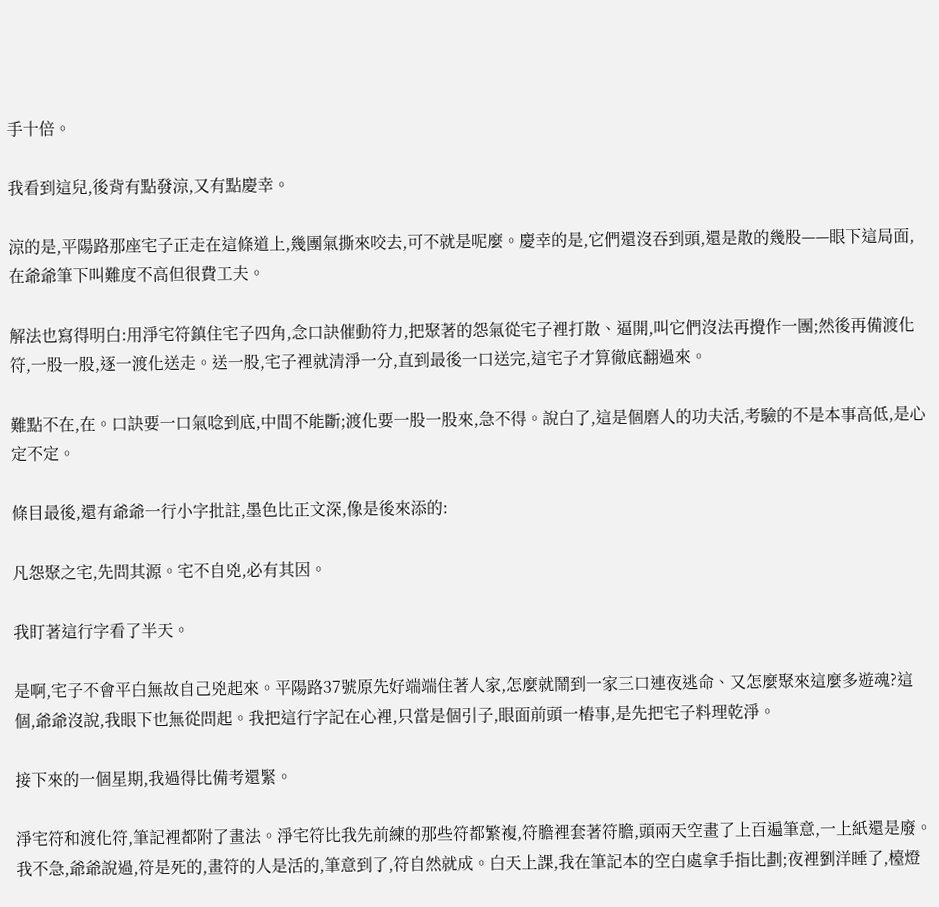手十倍。

我看到這兒,後背有點發涼,又有點慶幸。

涼的是,平陽路那座宅子正走在這條道上,幾團氣撕來咬去,可不就是呢麼。慶幸的是,它們還沒吞到頭,還是散的幾股——眼下這局面,在爺爺筆下叫難度不高但很費工夫。

解法也寫得明白:用淨宅符鎮住宅子四角,念口訣催動符力,把聚著的怨氣從宅子裡打散、逼開,叫它們沒法再攪作一團;然後再備渡化符,一股一股,逐一渡化送走。送一股,宅子裡就清淨一分,直到最後一口送完,這宅子才算徹底翻過來。

難點不在,在。口訣要一口氣唸到底,中間不能斷;渡化要一股一股來,急不得。說白了,這是個磨人的功夫活,考驗的不是本事高低,是心定不定。

條目最後,還有爺爺一行小字批註,墨色比正文深,像是後來添的:

凡怨聚之宅,先問其源。宅不自兇,必有其因。

我盯著這行字看了半天。

是啊,宅子不會平白無故自己兇起來。平陽路37號原先好端端住著人家,怎麼就鬧到一家三口連夜逃命、又怎麼聚來這麼多遊魂?這個,爺爺沒說,我眼下也無從問起。我把這行字記在心裡,只當是個引子,眼面前頭一樁事,是先把宅子料理乾淨。

接下來的一個星期,我過得比備考還緊。

淨宅符和渡化符,筆記裡都附了畫法。淨宅符比我先前練的那些符都繁複,符膽裡套著符膽,頭兩天空畫了上百遍筆意,一上紙還是廢。我不急,爺爺說過,符是死的,畫符的人是活的,筆意到了,符自然就成。白天上課,我在筆記本的空白處拿手指比劃;夜裡劉洋睡了,檯燈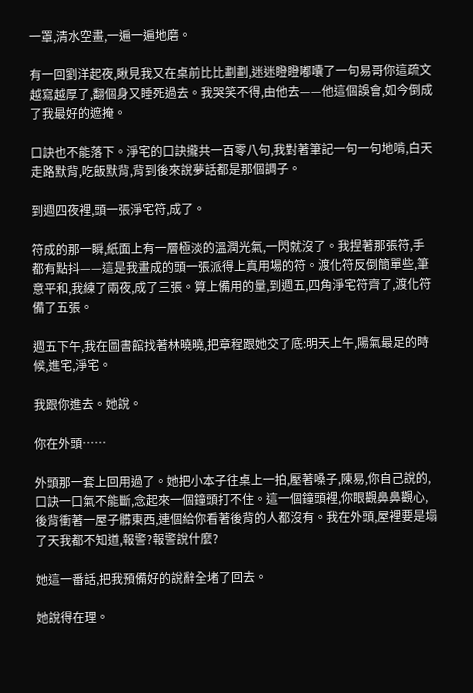一罩,清水空畫,一遍一遍地磨。

有一回劉洋起夜,瞅見我又在桌前比比劃劃,迷迷瞪瞪嘟囔了一句易哥你這疏文越寫越厚了,翻個身又睡死過去。我哭笑不得,由他去——他這個誤會,如今倒成了我最好的遮掩。

口訣也不能落下。淨宅的口訣攏共一百零八句,我對著筆記一句一句地啃,白天走路默背,吃飯默背,背到後來說夢話都是那個調子。

到週四夜裡,頭一張淨宅符,成了。

符成的那一瞬,紙面上有一層極淡的溫潤光氣,一閃就沒了。我捏著那張符,手都有點抖——這是我畫成的頭一張派得上真用場的符。渡化符反倒簡單些,筆意平和,我練了兩夜,成了三張。算上備用的量,到週五,四角淨宅符齊了,渡化符備了五張。

週五下午,我在圖書館找著林曉曉,把章程跟她交了底:明天上午,陽氣最足的時候,進宅,淨宅。

我跟你進去。她說。

你在外頭……

外頭那一套上回用過了。她把小本子往桌上一拍,壓著嗓子,陳易,你自己說的,口訣一口氣不能斷,念起來一個鐘頭打不住。這一個鐘頭裡,你眼觀鼻鼻觀心,後背衝著一屋子髒東西,連個給你看著後背的人都沒有。我在外頭,屋裡要是塌了天我都不知道,報警?報警說什麼?

她這一番話,把我預備好的說辭全堵了回去。

她說得在理。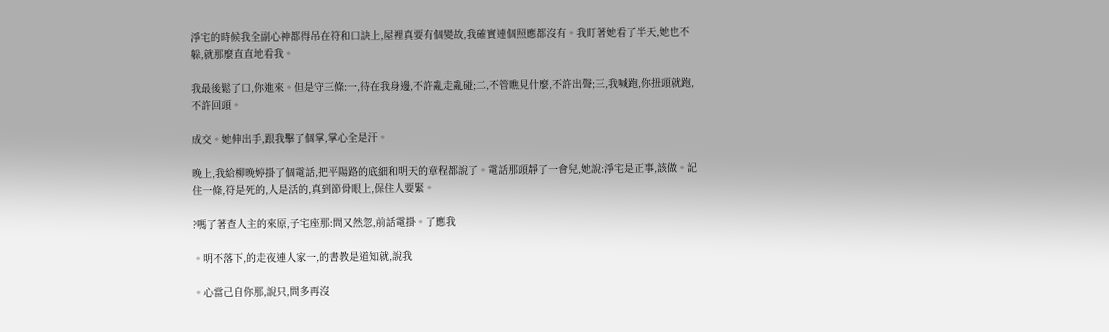淨宅的時候我全副心神都得吊在符和口訣上,屋裡真要有個變故,我確實連個照應都沒有。我盯著她看了半天,她也不躲,就那麼直直地看我。

我最後鬆了口,你進來。但是守三條:一,待在我身邊,不許亂走亂碰;二,不管瞧見什麼,不許出聲;三,我喊跑,你扭頭就跑,不許回頭。

成交。她伸出手,跟我擊了個掌,掌心全是汗。

晚上,我給柳晚婷掛了個電話,把平陽路的底細和明天的章程都說了。電話那頭靜了一會兒,她說:淨宅是正事,該做。記住一條,符是死的,人是活的,真到節骨眼上,保住人要緊。

?嗎了著查人主的來原,子宅座那:問又然忽,前話電掛。了應我

。明不落下,的走夜連人家一,的書教是道知就,說我

。心當己自你那,說只,問多再沒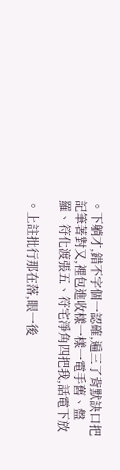。下躺才,錯不字個一認確,遍三了背默訣口把記筆著對又,裡包進收樣一樣一電手舊、盤羅、符化渡張五、符宅淨角四把我,話電下放

。上註批行那在落,眼一後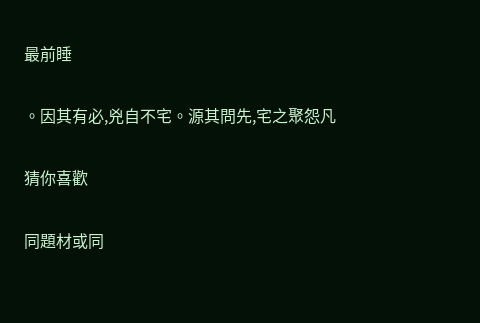最前睡

。因其有必,兇自不宅。源其問先,宅之聚怨凡

猜你喜歡

同題材或同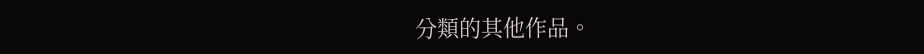分類的其他作品。